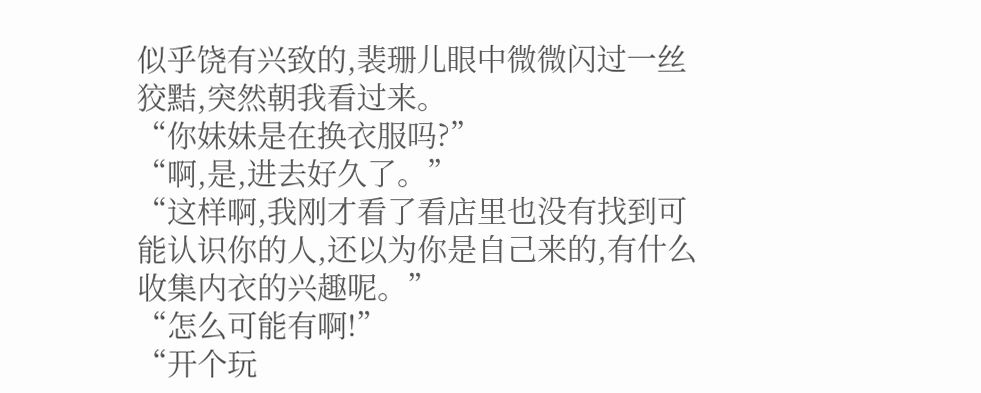似乎饶有兴致的,裴珊儿眼中微微闪过一丝狡黠,突然朝我看过来。
“你妹妹是在换衣服吗?”
“啊,是,进去好久了。”
“这样啊,我刚才看了看店里也没有找到可能认识你的人,还以为你是自己来的,有什么收集内衣的兴趣呢。”
“怎么可能有啊!”
“开个玩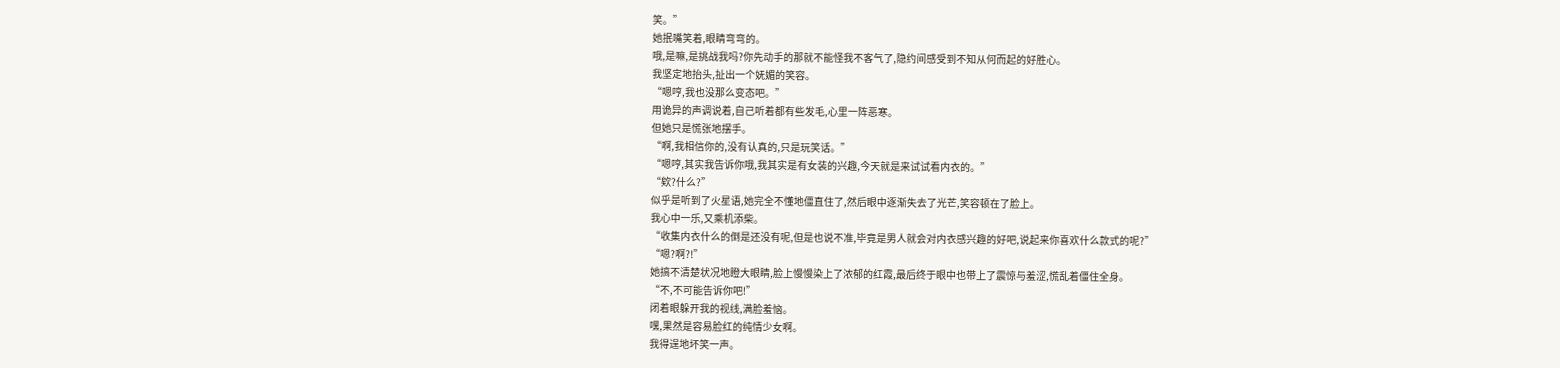笑。”
她抿嘴笑着,眼睛弯弯的。
哦,是嘛,是挑战我吗?你先动手的那就不能怪我不客气了,隐约间感受到不知从何而起的好胜心。
我坚定地抬头,扯出一个妩媚的笑容。
“嗯哼,我也没那么变态吧。”
用诡异的声调说着,自己听着都有些发毛,心里一阵恶寒。
但她只是慌张地摆手。
“啊,我相信你的,没有认真的,只是玩笑话。”
“嗯哼,其实我告诉你哦,我其实是有女装的兴趣,今天就是来试试看内衣的。”
“欸?什么?”
似乎是听到了火星语,她完全不懂地僵直住了,然后眼中逐渐失去了光芒,笑容顿在了脸上。
我心中一乐,又乘机添柴。
“收集内衣什么的倒是还没有呢,但是也说不准,毕竟是男人就会对内衣感兴趣的好吧,说起来你喜欢什么款式的呢?”
“嗯?啊?!”
她搞不清楚状况地瞪大眼睛,脸上慢慢染上了浓郁的红霞,最后终于眼中也带上了震惊与羞涩,慌乱着僵住全身。
“不,不可能告诉你吧!”
闭着眼躲开我的视线,满脸羞恼。
嘿,果然是容易脸红的纯情少女啊。
我得逞地坏笑一声。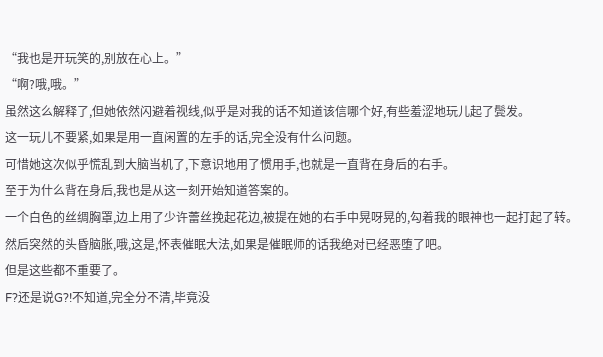“我也是开玩笑的,别放在心上。”
“啊?哦,哦。”
虽然这么解释了,但她依然闪避着视线,似乎是对我的话不知道该信哪个好,有些羞涩地玩儿起了鬓发。
这一玩儿不要紧,如果是用一直闲置的左手的话,完全没有什么问题。
可惜她这次似乎慌乱到大脑当机了,下意识地用了惯用手,也就是一直背在身后的右手。
至于为什么背在身后,我也是从这一刻开始知道答案的。
一个白色的丝绸胸罩,边上用了少许蕾丝挽起花边,被提在她的右手中晃呀晃的,勾着我的眼神也一起打起了转。
然后突然的头昏脑胀,哦,这是,怀表催眠大法,如果是催眠师的话我绝对已经恶堕了吧。
但是这些都不重要了。
F?还是说G?!不知道,完全分不清,毕竟没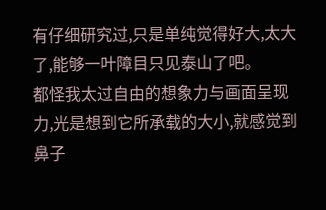有仔细研究过,只是单纯觉得好大,太大了,能够一叶障目只见泰山了吧。
都怪我太过自由的想象力与画面呈现力,光是想到它所承载的大小,就感觉到鼻子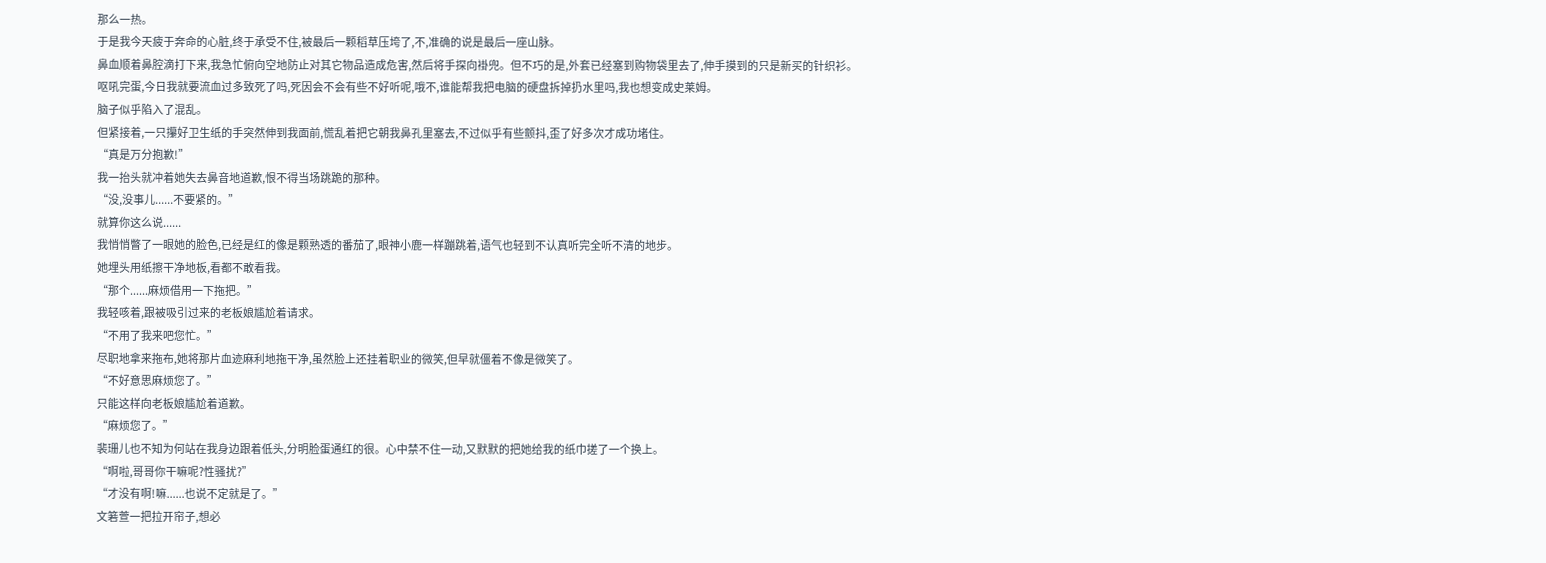那么一热。
于是我今天疲于奔命的心脏,终于承受不住,被最后一颗稻草压垮了,不,准确的说是最后一座山脉。
鼻血顺着鼻腔滴打下来,我急忙俯向空地防止对其它物品造成危害,然后将手探向褂兜。但不巧的是,外套已经塞到购物袋里去了,伸手摸到的只是新买的针织衫。
呕吼完蛋,今日我就要流血过多致死了吗,死因会不会有些不好听呢,哦不,谁能帮我把电脑的硬盘拆掉扔水里吗,我也想变成史莱姆。
脑子似乎陷入了混乱。
但紧接着,一只攥好卫生纸的手突然伸到我面前,慌乱着把它朝我鼻孔里塞去,不过似乎有些颤抖,歪了好多次才成功堵住。
“真是万分抱歉!”
我一抬头就冲着她失去鼻音地道歉,恨不得当场跳跪的那种。
“没,没事儿......不要紧的。”
就算你这么说......
我悄悄瞥了一眼她的脸色,已经是红的像是颗熟透的番茄了,眼神小鹿一样蹦跳着,语气也轻到不认真听完全听不清的地步。
她埋头用纸擦干净地板,看都不敢看我。
“那个......麻烦借用一下拖把。”
我轻咳着,跟被吸引过来的老板娘尴尬着请求。
“不用了我来吧您忙。”
尽职地拿来拖布,她将那片血迹麻利地拖干净,虽然脸上还挂着职业的微笑,但早就僵着不像是微笑了。
“不好意思麻烦您了。”
只能这样向老板娘尴尬着道歉。
“麻烦您了。”
裴珊儿也不知为何站在我身边跟着低头,分明脸蛋通红的很。心中禁不住一动,又默默的把她给我的纸巾搓了一个换上。
“啊啦,哥哥你干嘛呢?性骚扰?”
“才没有啊!嘛......也说不定就是了。”
文箬萱一把拉开帘子,想必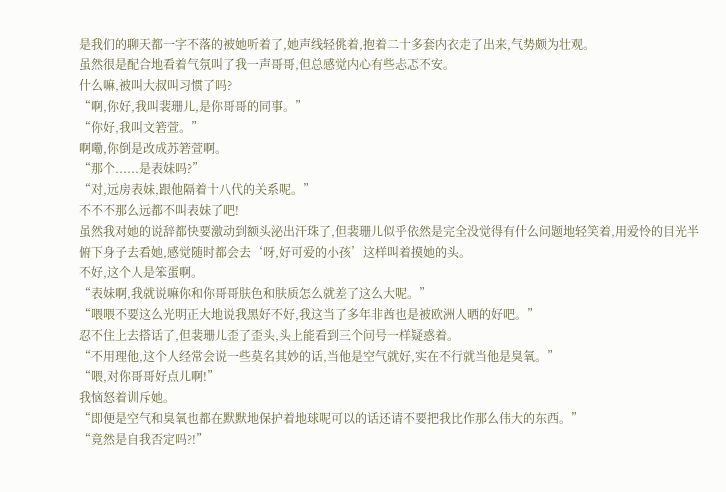是我们的聊天都一字不落的被她听着了,她声线轻佻着,抱着二十多套内衣走了出来,气势颇为壮观。
虽然很是配合地看着气氛叫了我一声哥哥,但总感觉内心有些忐忑不安。
什么嘛,被叫大叔叫习惯了吗?
“啊,你好,我叫裴珊儿,是你哥哥的同事。”
“你好,我叫文箬萱。”
啊嘞,你倒是改成苏箬萱啊。
“那个......是表妹吗?”
“对,远房表妹,跟他隔着十八代的关系呢。”
不不不那么远都不叫表妹了吧!
虽然我对她的说辞都快要激动到额头泌出汗珠了,但裴珊儿似乎依然是完全没觉得有什么问题地轻笑着,用爱怜的目光半俯下身子去看她,感觉随时都会去‘呀,好可爱的小孩’这样叫着摸她的头。
不好,这个人是笨蛋啊。
“表妹啊,我就说嘛你和你哥哥肤色和肤质怎么就差了这么大呢。”
“喂喂不要这么光明正大地说我黑好不好,我这当了多年非酋也是被欧洲人晒的好吧。”
忍不住上去搭话了,但裴珊儿歪了歪头,头上能看到三个问号一样疑惑着。
“不用理他,这个人经常会说一些莫名其妙的话,当他是空气就好,实在不行就当他是臭氧。”
“喂,对你哥哥好点儿啊!”
我恼怒着训斥她。
“即便是空气和臭氧也都在默默地保护着地球呢可以的话还请不要把我比作那么伟大的东西。”
“竟然是自我否定吗?!”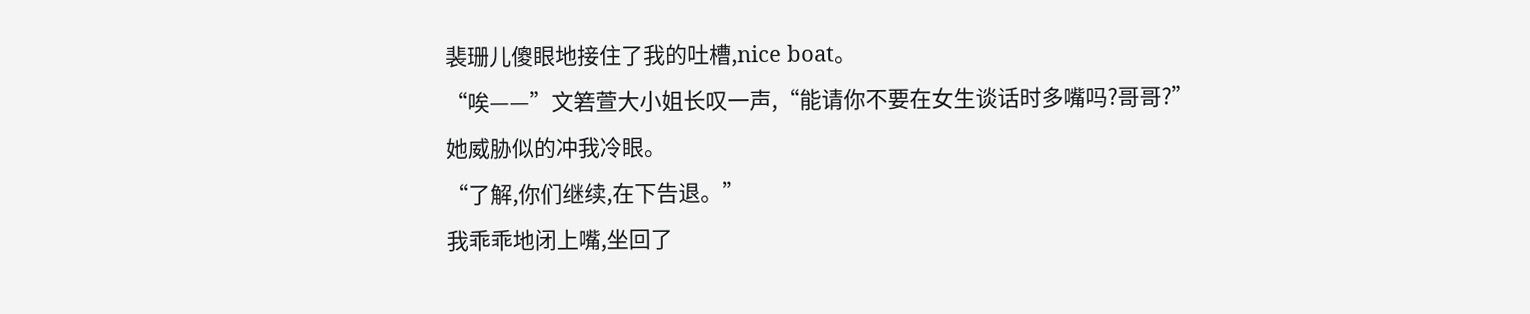裴珊儿傻眼地接住了我的吐槽,nice boat。
“唉——”文箬萱大小姐长叹一声,“能请你不要在女生谈话时多嘴吗?哥哥?”
她威胁似的冲我冷眼。
“了解,你们继续,在下告退。”
我乖乖地闭上嘴,坐回了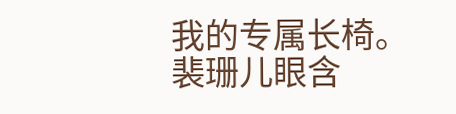我的专属长椅。
裴珊儿眼含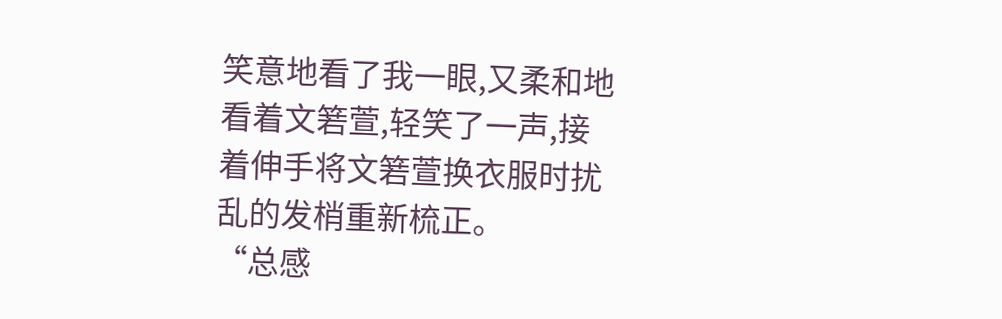笑意地看了我一眼,又柔和地看着文箬萱,轻笑了一声,接着伸手将文箬萱换衣服时扰乱的发梢重新梳正。
“总感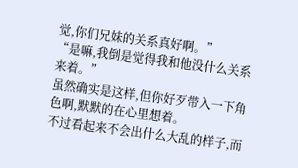觉,你们兄妹的关系真好啊。”
“是嘛,我倒是觉得我和他没什么关系来着。”
虽然确实是这样,但你好歹带入一下角色啊,默默的在心里想着。
不过看起来不会出什么大乱的样子,而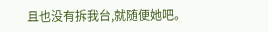且也没有拆我台,就随便她吧。